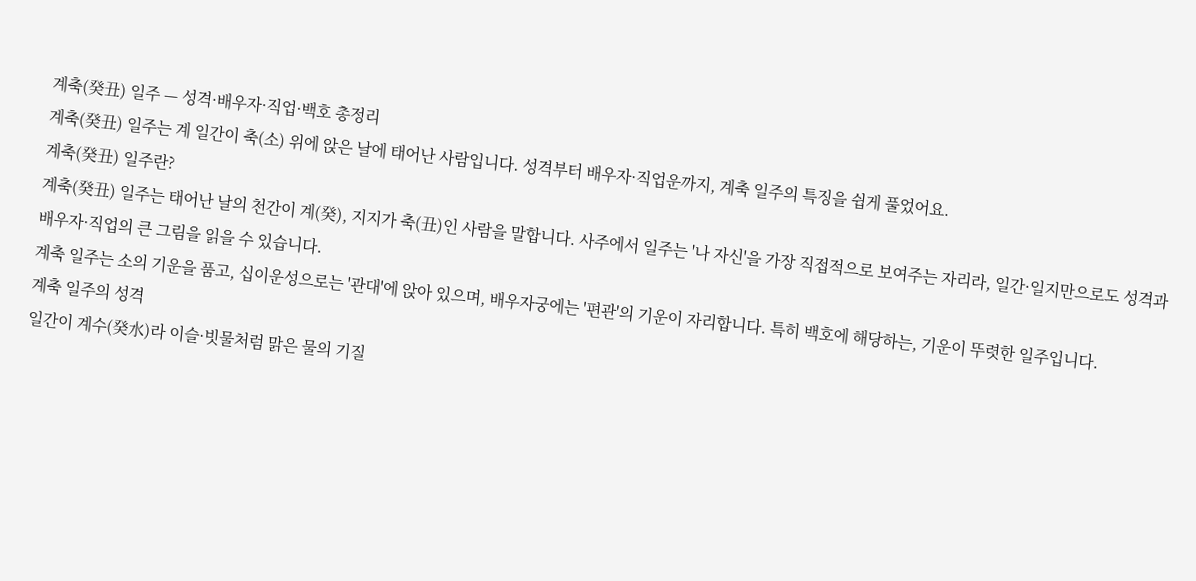계축(癸丑) 일주 — 성격·배우자·직업·백호 총정리
계축(癸丑) 일주는 계 일간이 축(소) 위에 앉은 날에 태어난 사람입니다. 성격부터 배우자·직업운까지, 계축 일주의 특징을 쉽게 풀었어요.
계축(癸丑) 일주란?
계축(癸丑) 일주는 태어난 날의 천간이 계(癸), 지지가 축(丑)인 사람을 말합니다. 사주에서 일주는 '나 자신'을 가장 직접적으로 보여주는 자리라, 일간·일지만으로도 성격과 배우자·직업의 큰 그림을 읽을 수 있습니다.
계축 일주는 소의 기운을 품고, 십이운성으로는 '관대'에 앉아 있으며, 배우자궁에는 '편관'의 기운이 자리합니다. 특히 백호에 해당하는, 기운이 뚜렷한 일주입니다.
계축 일주의 성격
일간이 계수(癸水)라 이슬·빗물처럼 맑은 물의 기질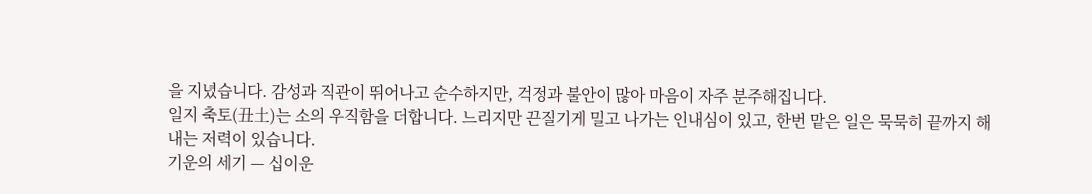을 지녔습니다. 감성과 직관이 뛰어나고 순수하지만, 걱정과 불안이 많아 마음이 자주 분주해집니다.
일지 축토(丑土)는 소의 우직함을 더합니다. 느리지만 끈질기게 밀고 나가는 인내심이 있고, 한번 맡은 일은 묵묵히 끝까지 해내는 저력이 있습니다.
기운의 세기 — 십이운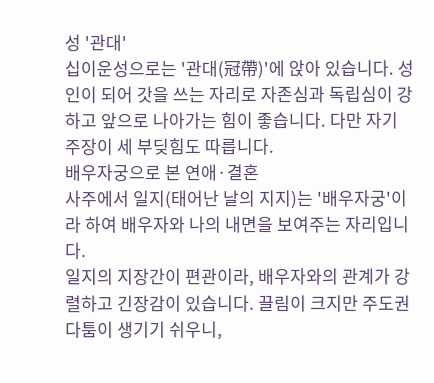성 '관대'
십이운성으로는 '관대(冠帶)'에 앉아 있습니다. 성인이 되어 갓을 쓰는 자리로 자존심과 독립심이 강하고 앞으로 나아가는 힘이 좋습니다. 다만 자기 주장이 세 부딪힘도 따릅니다.
배우자궁으로 본 연애·결혼
사주에서 일지(태어난 날의 지지)는 '배우자궁'이라 하여 배우자와 나의 내면을 보여주는 자리입니다.
일지의 지장간이 편관이라, 배우자와의 관계가 강렬하고 긴장감이 있습니다. 끌림이 크지만 주도권 다툼이 생기기 쉬우니,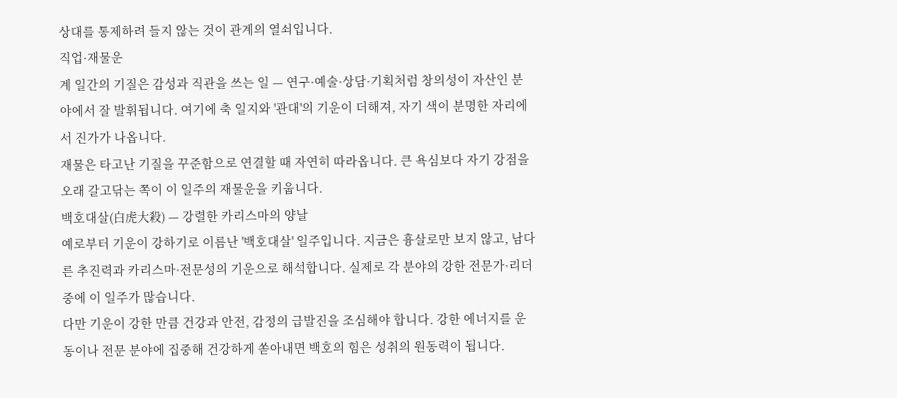상대를 통제하려 들지 않는 것이 관계의 열쇠입니다.
직업·재물운
계 일간의 기질은 감성과 직관을 쓰는 일 — 연구·예술·상담·기획처럼 창의성이 자산인 분야에서 잘 발휘됩니다. 여기에 축 일지와 '관대'의 기운이 더해져, 자기 색이 분명한 자리에서 진가가 나옵니다.
재물은 타고난 기질을 꾸준함으로 연결할 때 자연히 따라옵니다. 큰 욕심보다 자기 강점을 오래 갈고닦는 쪽이 이 일주의 재물운을 키웁니다.
백호대살(白虎大殺) — 강렬한 카리스마의 양날
예로부터 기운이 강하기로 이름난 '백호대살' 일주입니다. 지금은 흉살로만 보지 않고, 남다른 추진력과 카리스마·전문성의 기운으로 해석합니다. 실제로 각 분야의 강한 전문가·리더 중에 이 일주가 많습니다.
다만 기운이 강한 만큼 건강과 안전, 감정의 급발진을 조심해야 합니다. 강한 에너지를 운동이나 전문 분야에 집중해 건강하게 쏟아내면 백호의 힘은 성취의 원동력이 됩니다.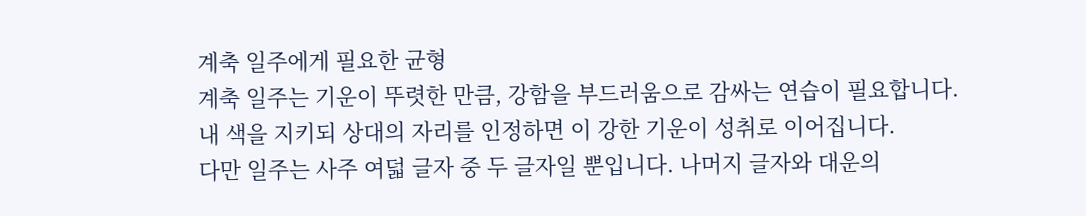계축 일주에게 필요한 균형
계축 일주는 기운이 뚜렷한 만큼, 강함을 부드러움으로 감싸는 연습이 필요합니다. 내 색을 지키되 상대의 자리를 인정하면 이 강한 기운이 성취로 이어집니다.
다만 일주는 사주 여덟 글자 중 두 글자일 뿐입니다. 나머지 글자와 대운의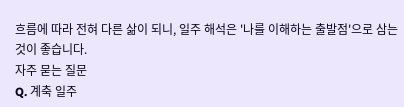흐름에 따라 전혀 다른 삶이 되니, 일주 해석은 '나를 이해하는 출발점'으로 삼는 것이 좋습니다.
자주 묻는 질문
Q. 계축 일주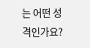는 어떤 성격인가요?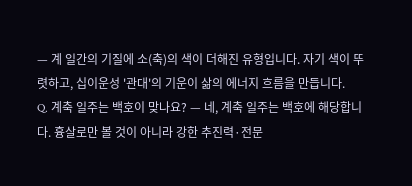— 계 일간의 기질에 소(축)의 색이 더해진 유형입니다. 자기 색이 뚜렷하고, 십이운성 '관대'의 기운이 삶의 에너지 흐름을 만듭니다.
Q. 계축 일주는 백호이 맞나요? — 네, 계축 일주는 백호에 해당합니다. 흉살로만 볼 것이 아니라 강한 추진력·전문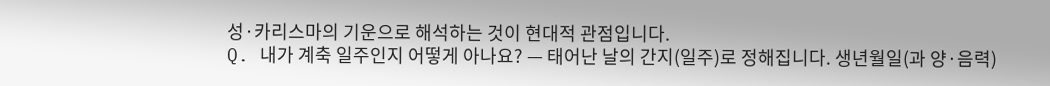성·카리스마의 기운으로 해석하는 것이 현대적 관점입니다.
Q. 내가 계축 일주인지 어떻게 아나요? — 태어난 날의 간지(일주)로 정해집니다. 생년월일(과 양·음력)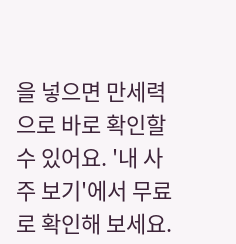을 넣으면 만세력으로 바로 확인할 수 있어요. '내 사주 보기'에서 무료로 확인해 보세요.